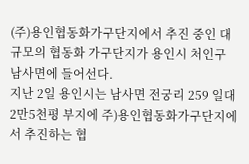(주)용인협동화가구단지에서 추진 중인 대규모의 협동화 가구단지가 용인시 처인구 남사면에 들어선다.
지난 2일 용인시는 남사면 전궁리 259 일대 2만5천평 부지에 주)용인협동화가구단지에서 추진하는 협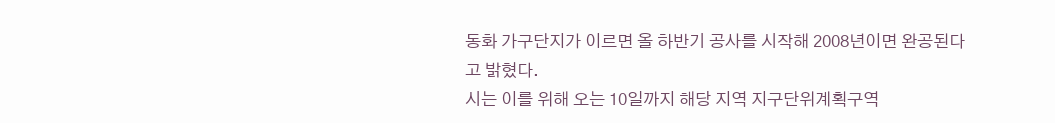동화 가구단지가 이르면 올 하반기 공사를 시작해 2008년이면 완공된다고 밝혔다.
시는 이를 위해 오는 10일까지 해당 지역 지구단위계획구역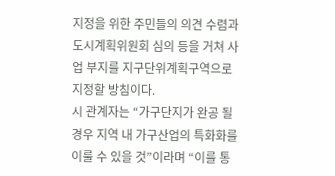지정을 위한 주민들의 의견 수렴과 도시계획위원회 심의 등을 거쳐 사업 부지를 지구단위계획구역으로 지정할 방침이다.
시 관계자는 “가구단지가 완공 될 경우 지역 내 가구산업의 특화화를 이룰 수 있을 것”이라며 “이를 통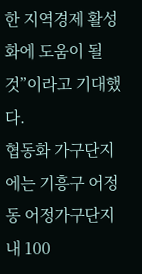한 지역경제 활성화에 도움이 될 것”이라고 기대했다.
협동화 가구단지에는 기흥구 어정동 어정가구단지 내 100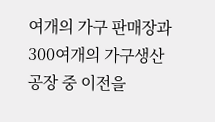여개의 가구 판매장과 300여개의 가구생산 공장 중 이전을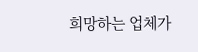희망하는 업체가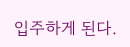입주하게 된다.